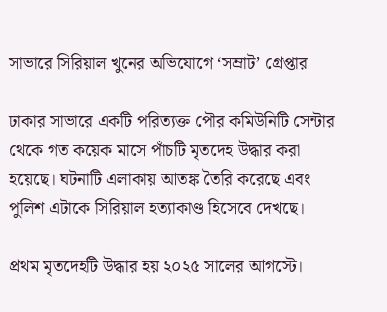সাভারে সিরিয়াল খুনের অভিযোগে ‘সম্রাট’ গ্রেপ্তার

ঢাকার সাভারে একটি পরিত্যক্ত পৌর কমিউনিটি সেন্টার থেকে গত কয়েক মাসে পাঁচটি মৃতদেহ উদ্ধার করা হয়েছে। ঘটনাটি এলাকায় আতঙ্ক তৈরি করেছে এবং পুলিশ এটাকে সিরিয়াল হত্যাকাণ্ড হিসেবে দেখছে।

প্রথম মৃতদেহটি উদ্ধার হয় ২০২৫ সালের আগস্টে।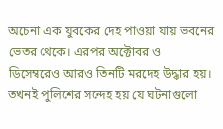অচেনা এক যুবকের দেহ পাওয়া যায় ভবনের ভেতর থেকে। এরপর অক্টোবর ও ডিসেম্বরেও আরও তিনটি মরদেহ উদ্ধার হয়। তখনই পুলিশের সন্দেহ হয় যে ঘটনাগুলো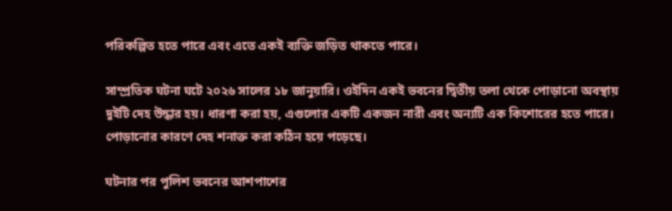পরিকল্পিত হতে পারে এবং এতে একই ব্যক্তি জড়িত থাকতে পারে।

সাম্প্রতিক ঘটনা ঘটে ২০২৬ সালের ১৮ জানুয়ারি। ওইদিন একই ভবনের দ্বিতীয় তলা থেকে পোড়ানো অবস্থায় দুইটি দেহ উদ্ধার হয়। ধারণা করা হয়, এগুলোর একটি একজন নারী এবং অন্যটি এক কিশোরের হতে পারে। পোড়ানোর কারণে দেহ শনাক্ত করা কঠিন হয়ে পড়েছে।

ঘটনার পর পুলিশ ভবনের আশপাশের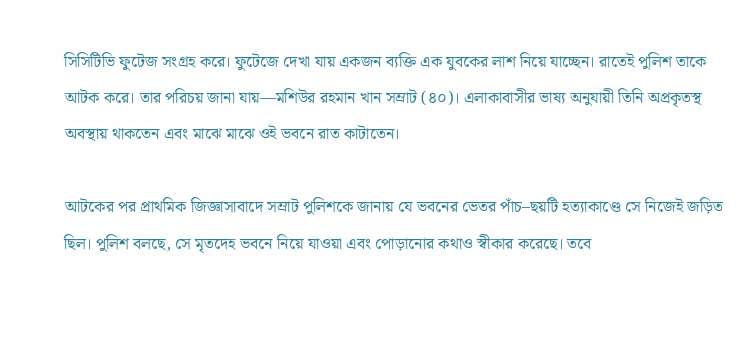সিসিটিভি ফুটেজ সংগ্রহ করে। ফুটেজে দেখা যায় একজন ব্যক্তি এক যুবকের লাশ নিয়ে যাচ্ছেন। রাতেই পুলিশ তাকে আটক করে। তার পরিচয় জানা যায়—মশিউর রহমান খান সম্রাট (৪০)। এলাকাবাসীর ভাষ্য অনুযায়ী তিনি অপ্রকৃতস্থ অবস্থায় থাকতেন এবং মাঝে মাঝে ওই ভবনে রাত কাটাতেন।

আটকের পর প্রাথমিক জিজ্ঞাসাবাদে সম্রাট পুলিশকে জানায় যে ভবনের ভেতর পাঁচ–ছয়টি হত্যাকাণ্ডে সে নিজেই জড়িত ছিল। পুলিশ বলছে, সে মৃতদেহ ভবনে নিয়ে যাওয়া এবং পোড়ানোর কথাও স্বীকার করেছে। তবে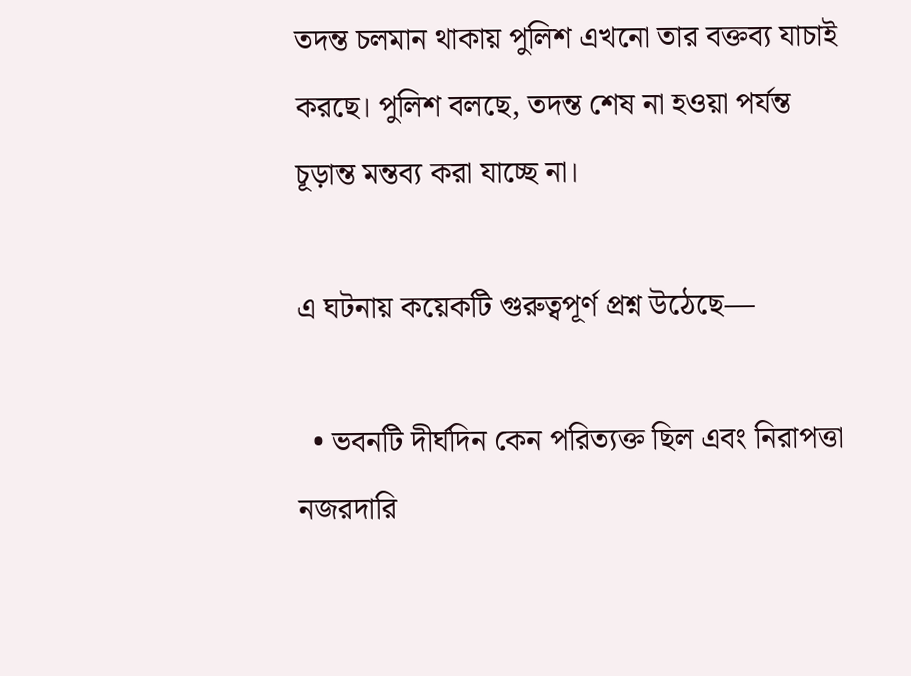তদন্ত চলমান থাকায় পুলিশ এখনো তার বক্তব্য যাচাই করছে। পুলিশ বলছে, তদন্ত শেষ না হওয়া পর্যন্ত চূড়ান্ত মন্তব্য করা যাচ্ছে না।

এ ঘটনায় কয়েকটি গুরুত্বপূর্ণ প্রশ্ন উঠেছে—

  • ভবনটি দীর্ঘদিন কেন পরিত্যক্ত ছিল এবং নিরাপত্তা নজরদারি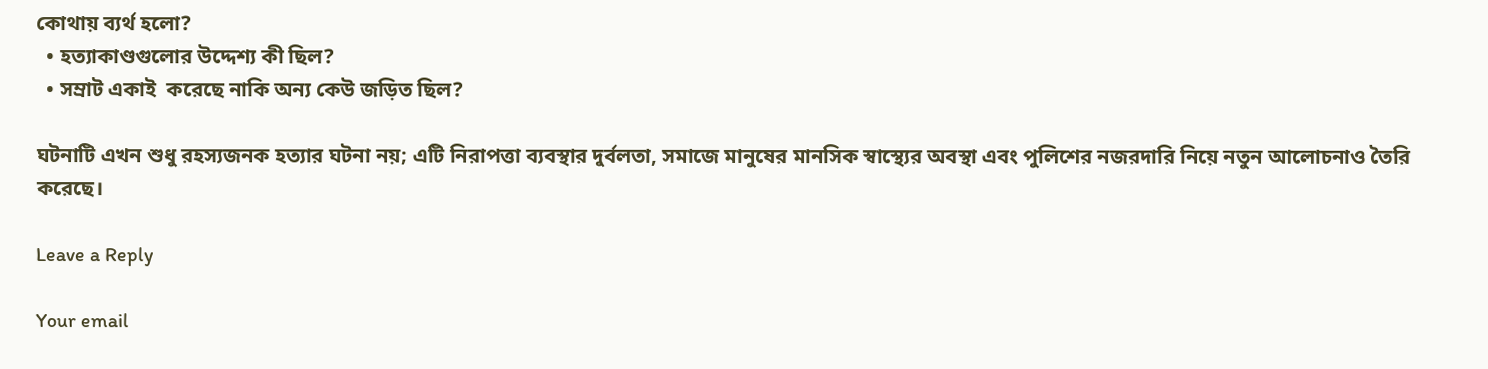কোথায় ব্যর্থ হলো?
  • হত্যাকাণ্ডগুলোর উদ্দেশ্য কী ছিল?
  • সম্রাট একাই  করেছে নাকি অন্য কেউ জড়িত ছিল?

ঘটনাটি এখন শুধু রহস্যজনক হত্যার ঘটনা নয়; এটি নিরাপত্তা ব্যবস্থার দুর্বলতা, সমাজে মানুষের মানসিক স্বাস্থ্যের অবস্থা এবং পুলিশের নজরদারি নিয়ে নতুন আলোচনাও তৈরি করেছে।

Leave a Reply

Your email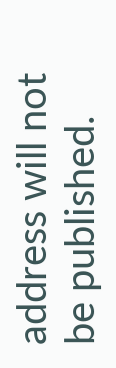address will not be published.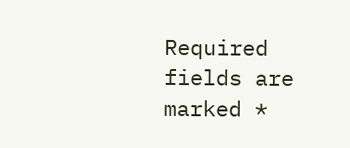Required fields are marked *